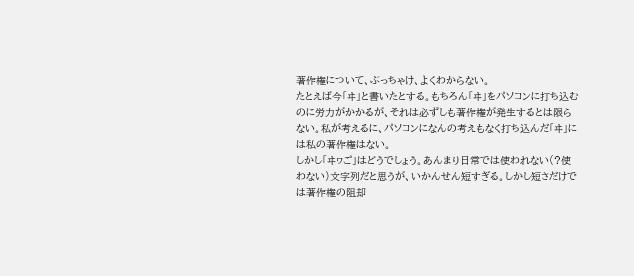著作権について、ぶっちゃけ、よくわからない。
たとえば今「ヰ」と書いたとする。もちろん「ヰ」をパソコンに打ち込むのに労力がかかるが、それは必ずしも著作権が発生するとは限らない。私が考えるに、パソコンになんの考えもなく打ち込んだ「ヰ」には私の著作権はない。
しかし「ヰヮこ゚」はどうでしょう。あんまり日常では使われない(?使わない)文字列だと思うが、いかんせん短すぎる。しかし短さだけでは著作権の阻却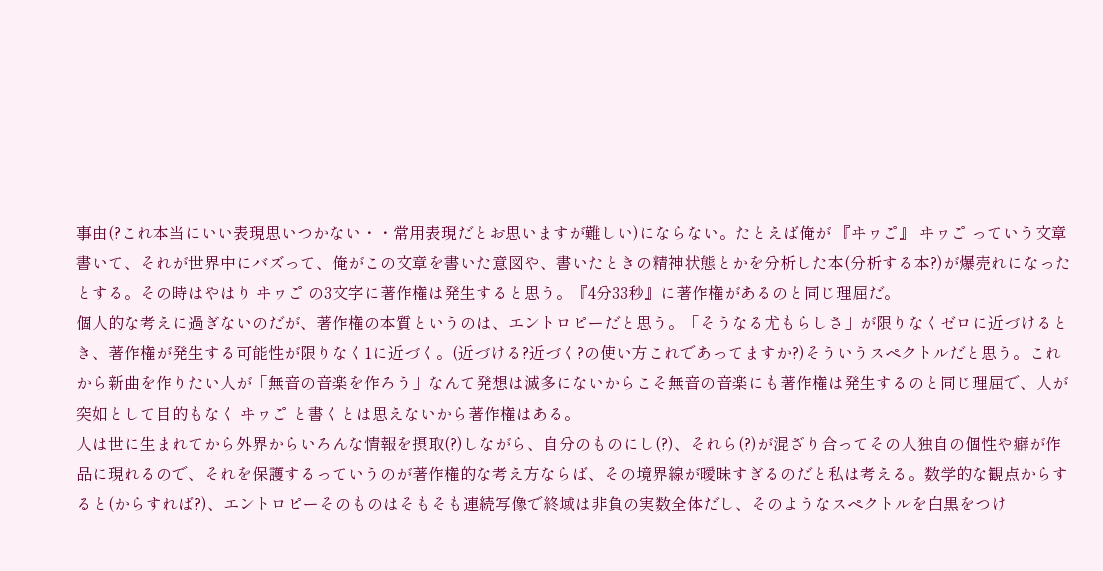事由(?これ本当にいい表現思いつかない・・常用表現だとお思いますが難しい)にならない。たとえば俺が 『ヰヮこ゚』 ヰヮこ゚ っていう文章書いて、それが世界中にバズって、俺がこの文章を書いた意図や、書いたときの精神状態とかを分析した本(分析する本?)が爆売れになったとする。その時はやはり ヰヮこ゚ の3文字に著作権は発生すると思う。『4分33秒』に著作権があるのと同じ理屈だ。
個人的な考えに過ぎないのだが、著作権の本質というのは、エントロピーだと思う。「そうなる尤もらしさ」が限りなくゼロに近づけるとき、著作権が発生する可能性が限りなく1に近づく。(近づける?近づく?の使い方これであってますか?)そういうスペクトルだと思う。これから新曲を作りたい人が「無音の音楽を作ろう」なんて発想は滅多にないからこそ無音の音楽にも著作権は発生するのと同じ理屈で、人が突如として目的もなく ヰヮこ゚ と書くとは思えないから著作権はある。
人は世に生まれてから外界からいろんな情報を摂取(?)しながら、自分のものにし(?)、それら(?)が混ざり合ってその人独自の個性や癖が作品に現れるので、それを保護するっていうのが著作権的な考え方ならば、その境界線が曖昧すぎるのだと私は考える。数学的な観点からすると(からすれば?)、エントロピーそのものはそもそも連続写像で終域は非負の実数全体だし、そのようなスペクトルを白黒をつけ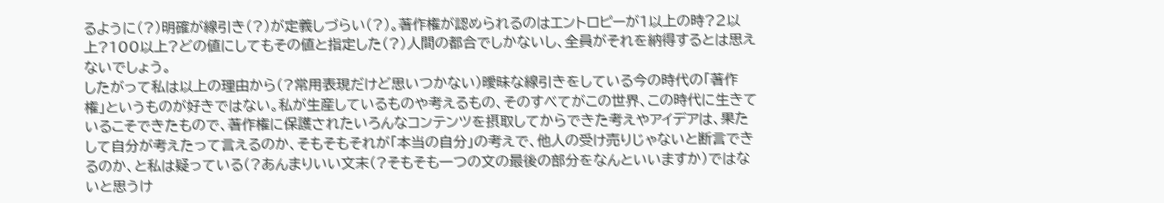るように(?)明確が線引き(?)が定義しづらい(?)。著作権が認められるのはエントロピーが1以上の時?2以上?100以上?どの値にしてもその値と指定した(?)人間の都合でしかないし、全員がそれを納得するとは思えないでしょう。
したがって私は以上の理由から(?常用表現だけど思いつかない)曖昧な線引きをしている今の時代の「著作権」というものが好きではない。私が生産しているものや考えるもの、そのすべてがこの世界、この時代に生きているこそできたもので、著作権に保護されたいろんなコンテンツを摂取してからできた考えやアイデアは、果たして自分が考えたって言えるのか、そもそもそれが「本当の自分」の考えで、他人の受け売りじゃないと断言できるのか、と私は疑っている(?あんまりいい文末(?そもそも一つの文の最後の部分をなんといいますか)ではないと思うけ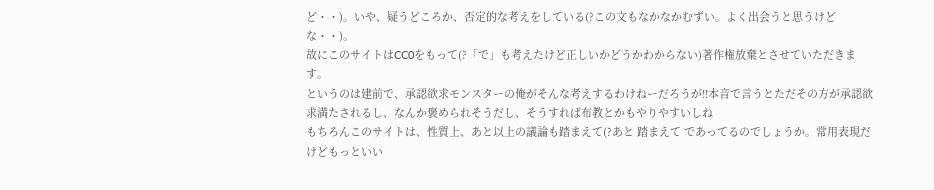ど・・)。いや、疑うどころか、否定的な考えをしている(?この文もなかなかむずい。よく出会うと思うけどな・・)。
故にこのサイトはCC0をもって(?「で」も考えたけど正しいかどうかわからない)著作権放棄とさせていただきます。
というのは建前で、承認欲求モンスターの俺がそんな考えするわけねーだろうが!!本音で言うとただその方が承認欲求満たされるし、なんか褒められそうだし、そうすれば布教とかもやりやすいしね
もちろんこのサイトは、性質上、あと以上の議論も踏まえて(?あと 踏まえて であってるのでしょうか。常用表現だけどもっといい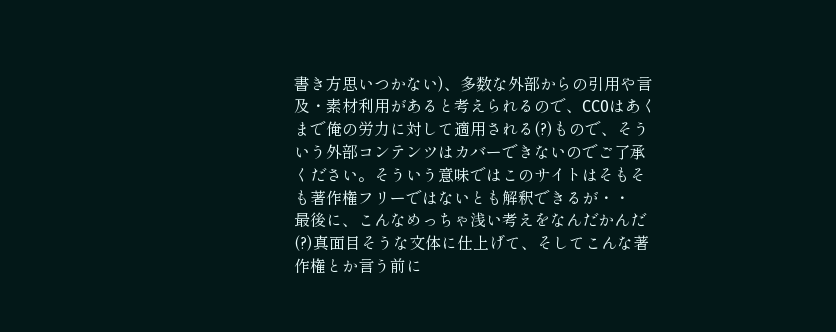書き方思いつかない)、多数な外部からの引用や言及・素材利用があると考えられるので、CC0はあくまで俺の労力に対して適用される(?)もので、そういう外部コンテンツはカバーできないのでご了承ください。そういう意味ではこのサイトはそもそも著作権フリーではないとも解釈できるが・・
最後に、こんなめっちゃ浅い考えをなんだかんだ(?)真面目そうな文体に仕上げて、そしてこんな著作権とか言う前に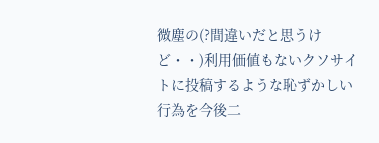微塵の(?間違いだと思うけど・・)利用価値もないクソサイトに投稿するような恥ずかしい行為を今後二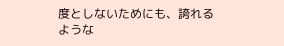度としないためにも、誇れるような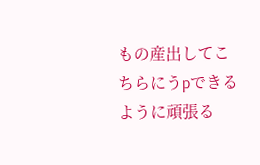もの産出してこちらにうpできるように頑張る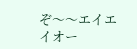ぞ〜〜エイエイオー